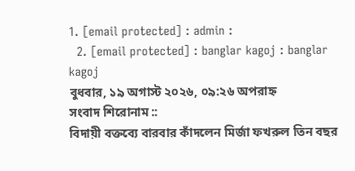1. [email protected] : admin :
  2. [email protected] : banglar kagoj : banglar kagoj
বুধবার, ১৯ অগাস্ট ২০২৬, ০৯:২৬ অপরাহ্ন
সংবাদ শিরোনাম ::
বিদায়ী বক্তব্যে বারবার কাঁদলেন মির্জা ফখরুল তিন বছর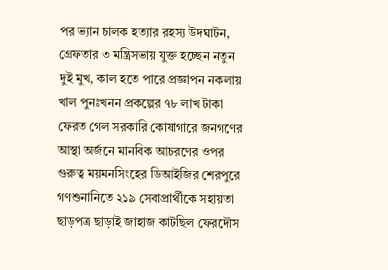পর ভ্যান চালক হত্যার রহস্য উদঘাটন, গ্রেফতার ৩ মন্ত্রিসভায় যুক্ত হচ্ছেন নতুন দুই মুখ, কাল হতে পারে প্রজ্ঞাপন নকলায় খাল পুনঃখনন প্রকল্পের ৭৮ লাখ টাকা ফেরত গেল সরকারি কোষাগারে জনগণের আস্থা অর্জনে মানবিক আচরণের ওপর গুরুত্ব ময়মনসিংহের ডিআইজির শেরপুরে গণশুনানিতে ২১৯ সেবাপ্রার্থীকে সহায়তা ছাড়পত্র ছাড়াই জাহাজ কাটছিল ফেরদৌস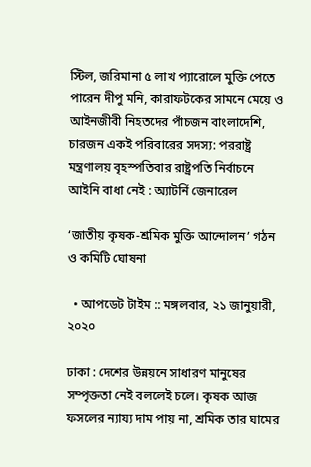স্টিল, জরিমানা ৫ লাখ প্যারোলে মুক্তি পেতে পারেন দীপু মনি, কারাফটকের সামনে মেয়ে ও আইনজীবী নিহতদের পাঁচজন বাংলাদেশি, চারজন একই পরিবারের সদস্য: পররাষ্ট্র মন্ত্রণালয় বৃহস্পতিবার রাষ্ট্রপতি নির্বাচনে আইনি বাধা নেই : অ্যাটর্নি জেনারেল

‘জাতীয় কৃষক-শ্রমিক মুক্তি আন্দোলন’ গঠন ও কমিটি ঘোষনা

  • আপডেট টাইম :: মঙ্গলবার, ২১ জানুয়ারী, ২০২০

ঢাকা : দেশের উন্নয়নে সাধারণ মানুষের সম্পৃক্ততা নেই বললেই চলে। কৃষক আজ ফসলের ন্যায্য দাম পায় না, শ্রমিক তার ঘামের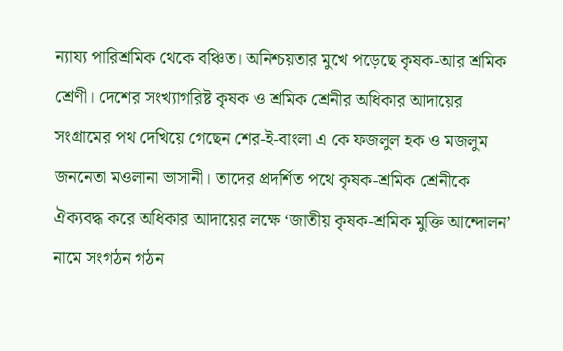ন্যায্য পারিশ্রমিক থেকে বঞ্চিত। অনিশ্চয়তার মুখে পড়েছে কৃষক-আর শ্রমিক শ্রেণী। দেশের সংখ্যাগরিষ্ট কৃষক ও শ্রমিক শ্রেনীর অধিকার আদায়ের সংগ্রামের পথ দেখিয়ে গেছেন শের-ই-বাংলা এ কে ফজলুল হক ও মজলুম জননেতা মওলানা ভাসানী। তাদের প্রদর্শিত পথে কৃষক-শ্রমিক শ্রেনীকে ঐক্যবদ্ধ করে অধিকার আদায়ের লক্ষে ‘জাতীয় কৃষক-শ্রমিক মুক্তি আন্দোলন’ নামে সংগঠন গঠন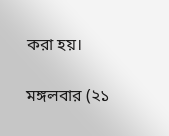করা হয়।

মঙ্গলবার (২১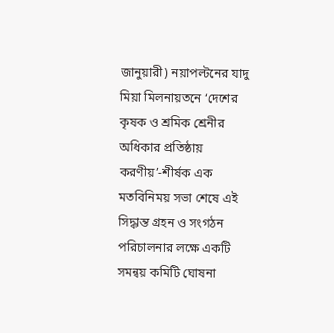জানুয়ারী) নয়াপল্টনের যাদু মিয়া মিলনায়তনে ‘দেশের কৃষক ও শ্রমিক শ্রেনীর অধিকার প্রতিষ্ঠায় করণীয়’-শীর্ষক এক মতবিনিময় সভা শেষে এই সিদ্ধান্ত গ্রহন ও সংগঠন পরিচালনার লক্ষে একটি সমন্বয় কমিটি ঘোষনা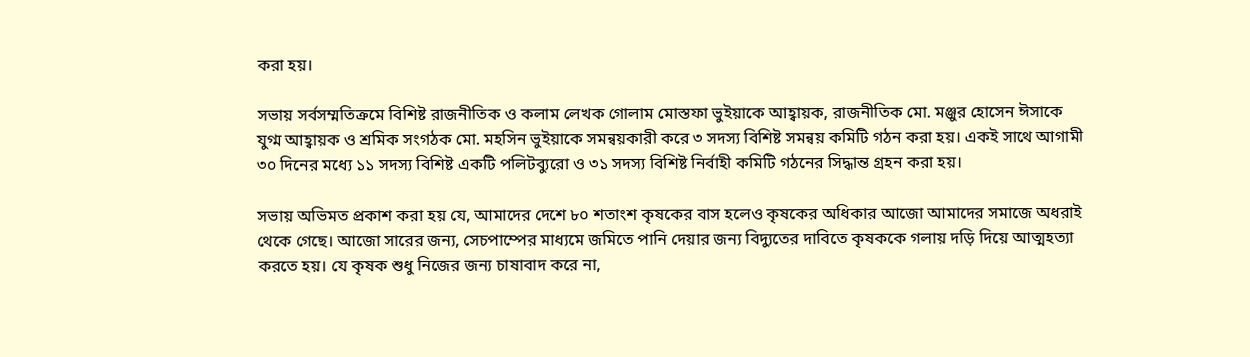করা হয়।

সভায় সর্বসম্মতিক্রমে বিশিষ্ট রাজনীতিক ও কলাম লেখক গোলাম মোস্তফা ভুইয়াকে আহ্বায়ক, রাজনীতিক মো. মঞ্জুর হোসেন ঈসাকে যুগ্ম আহ্বায়ক ও শ্রমিক সংগঠক মো. মহসিন ভুইয়াকে সমন্বয়কারী করে ৩ সদস্য বিশিষ্ট সমন্বয় কমিটি গঠন করা হয়। একই সাথে আগামী ৩০ দিনের মধ্যে ১১ সদস্য বিশিষ্ট একটি পলিটব্যুরো ও ৩১ সদস্য বিশিষ্ট নির্বাহী কমিটি গঠনের সিদ্ধান্ত গ্রহন করা হয়।

সভায় অভিমত প্রকাশ করা হয় যে, আমাদের দেশে ৮০ শতাংশ কৃষকের বাস হলেও কৃষকের অধিকার আজো আমাদের সমাজে অধরাই থেকে গেছে। আজো সারের জন্য, সেচপাম্পের মাধ্যমে জমিতে পানি দেয়ার জন্য বিদ্যুতের দাবিতে কৃষককে গলায় দড়ি দিয়ে আত্মহত্যা করতে হয়। যে কৃষক শুধু নিজের জন্য চাষাবাদ করে না,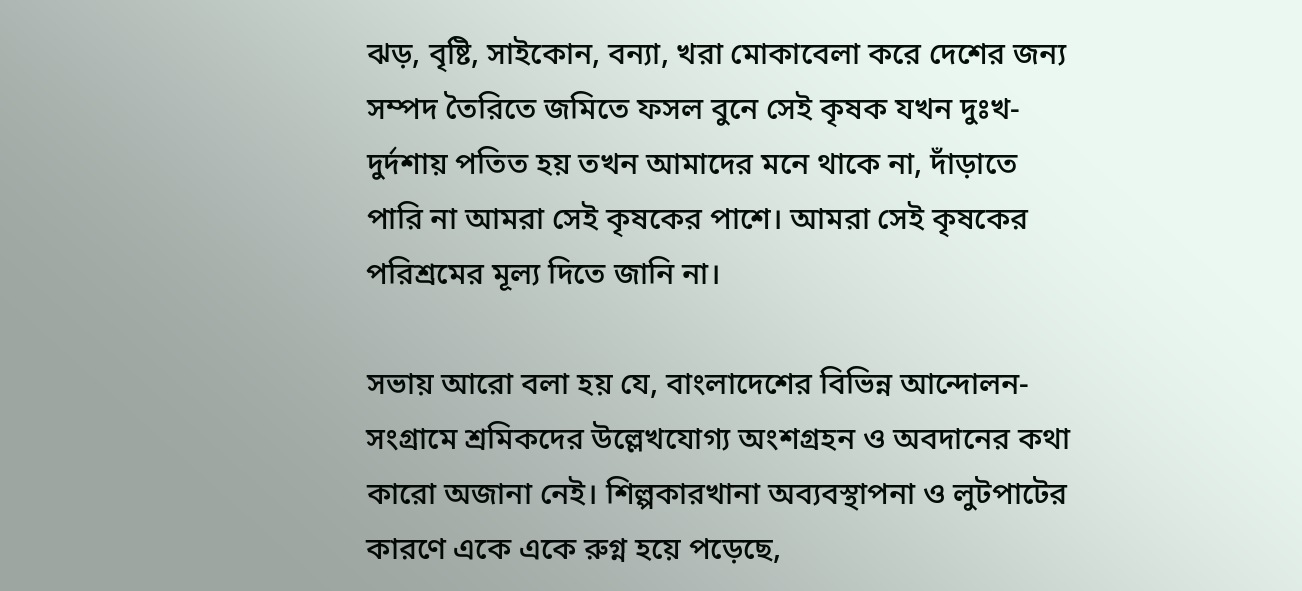ঝড়, বৃষ্টি, সাইকোন, বন্যা, খরা মোকাবেলা করে দেশের জন্য সম্পদ তৈরিতে জমিতে ফসল বুনে সেই কৃষক যখন দুঃখ-দুর্দশায় পতিত হয় তখন আমাদের মনে থাকে না, দাঁড়াতে পারি না আমরা সেই কৃষকের পাশে। আমরা সেই কৃষকের পরিশ্রমের মূল্য দিতে জানি না।

সভায় আরো বলা হয় যে, বাংলাদেশের বিভিন্ন আন্দোলন-সংগ্রামে শ্রমিকদের উল্লেখযোগ্য অংশগ্রহন ও অবদানের কথা কারো অজানা নেই। শিল্পকারখানা অব্যবস্থাপনা ও লুটপাটের কারণে একে একে রুগ্ন হয়ে পড়েছে,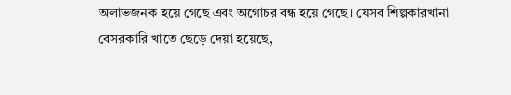অলাভজনক হয়ে গেছে এবং অগোচর বন্ধ হয়ে গেছে। যেসব শিল্পকারখানা বেসরকারি খাতে ছেড়ে দেয়া হয়েছে,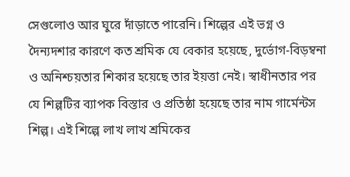সেগুলোও আর ঘুরে দাঁড়াতে পারেনি। শিল্পের এই ভগ্ন ও দৈন্যদশার কারণে কত শ্রমিক যে বেকার হয়েছে, দুর্ভোগ-বিড়ম্বনা ও অনিশ্চয়তার শিকার হয়েছে তার ইয়ত্তা নেই। স্বাধীনতার পর যে শিল্পটির ব্যাপক বিস্তার ও প্রতিষ্ঠা হয়েছে তার নাম গার্মেন্টস শিল্প। এই শিল্পে লাখ লাখ শ্রমিকের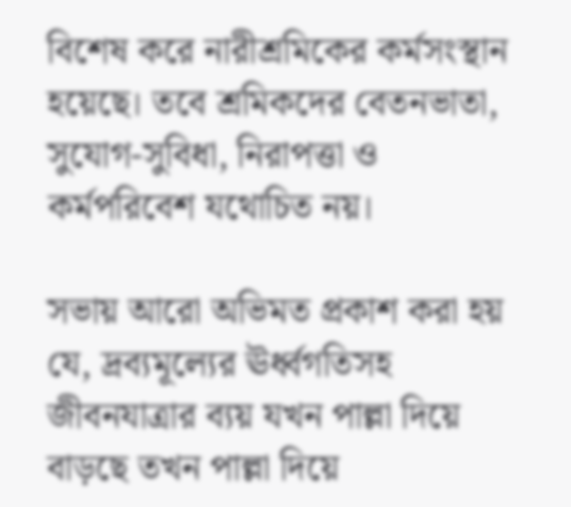বিশেষ করে নারীশ্রমিকের কর্মসংস্থান হয়েছে। তবে শ্রমিকদের বেতনভাতা, সুযোগ-সুবিধা, নিরাপত্তা ও কর্মপরিবেশ যথোচিত নয়।

সভায় আরো অভিমত প্রকাশ করা হয় যে, দ্রব্যমূল্যের ঊর্ধ্বগতিসহ জীবনযাত্রার ব্যয় যখন পাল্লা দিয়ে বাড়ছে তখন পাল্লা দিয়ে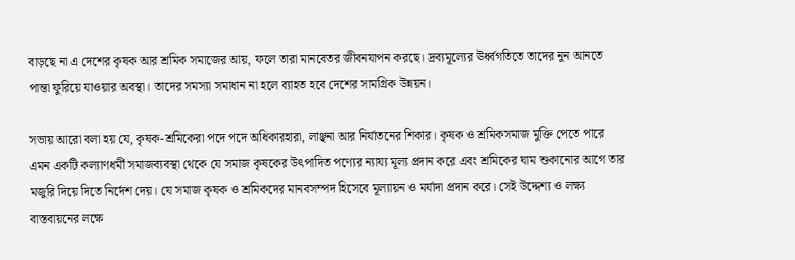বাড়ছে না এ দেশের কৃষক আর শ্রমিক সমাজের আয়, ফলে তারা মানবেতর জীবনযাপন করছে। দ্রব্যমূল্যের ঊর্ধ্বগতিতে তাদের নুন আনতে পান্তা ফুরিয়ে যাওয়ার অবস্থা। তাদের সমস্যা সমাধান না হলে ব্যাহত হবে দেশের সামগ্রিক উন্নয়ন।

সভায় আরো বলা হয় যে, কৃষক-শ্রমিকেরা পদে পদে অধিকারহারা, লাঞ্ছনা আর নির্যাতনের শিকার। কৃষক ও শ্রমিকসমাজ মুক্তি পেতে পারে এমন একটি কল্যাণধর্মী সমাজব্যবস্থা থেকে যে সমাজ কৃষকের উৎপাদিত পণ্যের ন্যায্য মূল্য প্রদান করে এবং শ্রমিকের ঘাম শুকানোর আগে তার মজুরি দিয়ে দিতে নির্দেশ দেয়। যে সমাজ কৃষক ও শ্রমিকদের মানবসম্পদ হিসেবে মূল্যায়ন ও মর্যাদা প্রদান করে। সেই উদ্দেশ্য ও লক্ষ্য বাস্তবায়নের লক্ষে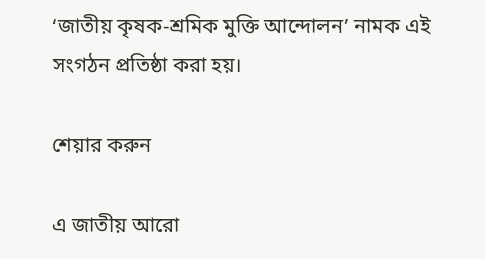‘জাতীয় কৃষক-শ্রমিক মুক্তি আন্দোলন’ নামক এই সংগঠন প্রতিষ্ঠা করা হয়।

শেয়ার করুন

এ জাতীয় আরো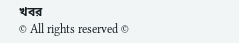খবর
© All rights reserved ©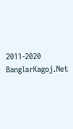2011-2020 BanglarKagoj.Net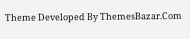Theme Developed By ThemesBazar.Com